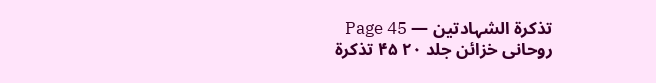تذکرة الشہادتین — Page 45
روحانی خزائن جلد ۲۰ ۴۵ تذكرة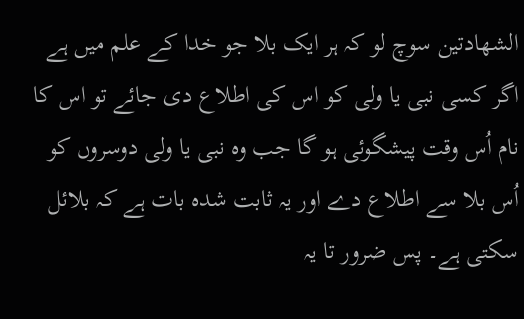الشهادتين سوچ لو کہ ہر ایک بلا جو خدا کے علم میں ہے اگر کسی نبی یا ولی کو اس کی اطلاع دی جائے تو اس کا نام اُس وقت پیشگوئی ہو گا جب وہ نبی یا ولی دوسروں کو اُس بلا سے اطلاع دے اور یہ ثابت شدہ بات ہے کہ بلائل سکتی ہے۔ پس ضرور تا یہ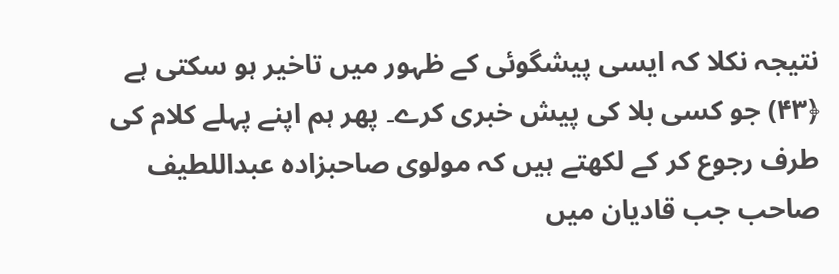نتیجہ نکلا کہ ایسی پیشگوئی کے ظہور میں تاخیر ہو سکتی ہے ﴿۴۳) جو کسی بلا کی پیش خبری کرے۔ پھر ہم اپنے پہلے کلام کی طرف رجوع کر کے لکھتے ہیں کہ مولوی صاحبزادہ عبداللطیف صاحب جب قادیان میں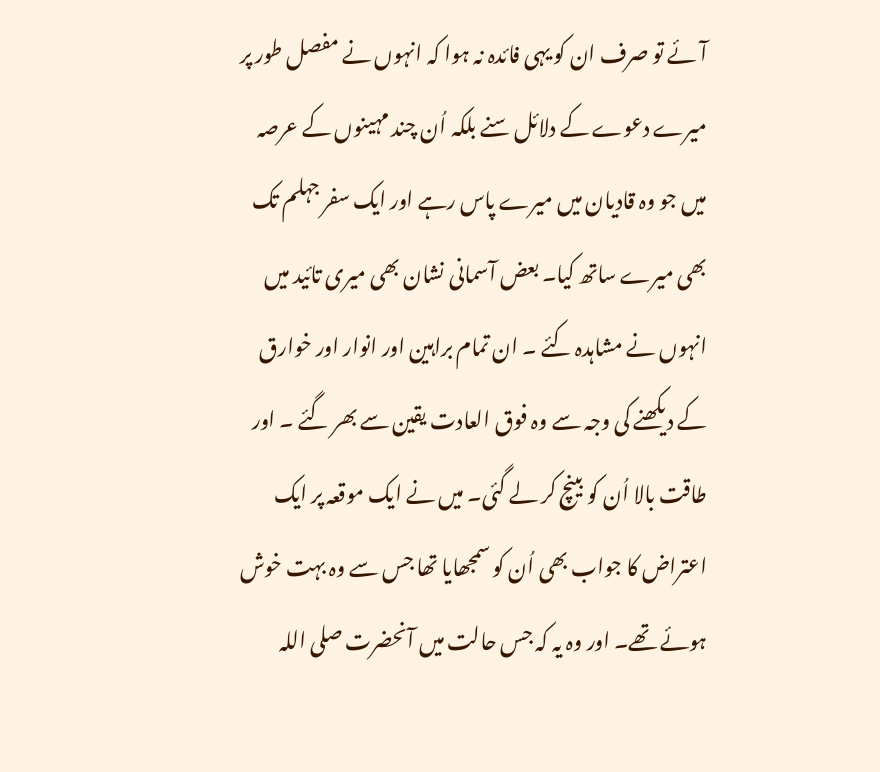آئے تو صرف ان کو یہی فائدہ نہ ہوا کہ انہوں نے مفصل طور پر میرے دعوے کے دلائل سنے بلکہ اُن چند مہینوں کے عرصہ میں جو وہ قادیان میں میرے پاس رہے اور ایک سفر جہلم تک بھی میرے ساتھ کیا۔ بعض آسمانی نشان بھی میری تائید میں انہوں نے مشاہدہ کئے ۔ ان تمام براہین اور انوار اور خوارق کے دیکھنے کی وجہ سے وہ فوق العادت یقین سے بھر گئے ۔ اور طاقت بالا اُن کو بینچ کر لے گئی۔ میں نے ایک موقعہ پر ایک اعتراض کا جواب بھی اُن کو سمجھایا تھا جس سے وہ بہت خوش ہوئے تھے۔ اور وہ یہ کہ جس حالت میں آنحضرت صلی اللہ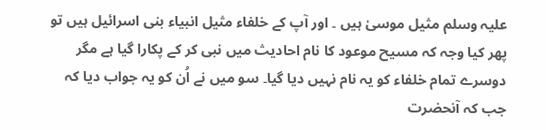علیہ وسلم مثیل موسیٰ ہیں ۔ اور آپ کے خلفاء مثیل انبیاء بنی اسرائیل ہیں تو پھر کیا وجہ کہ مسیح موعود کا نام احادیث میں نبی کر کے پکارا گیا ہے مگر دوسرے تمام خلفاء کو یہ نام نہیں دیا گیا۔ سو میں نے اُن کو یہ جواب دیا کہ جب کہ آنحضرت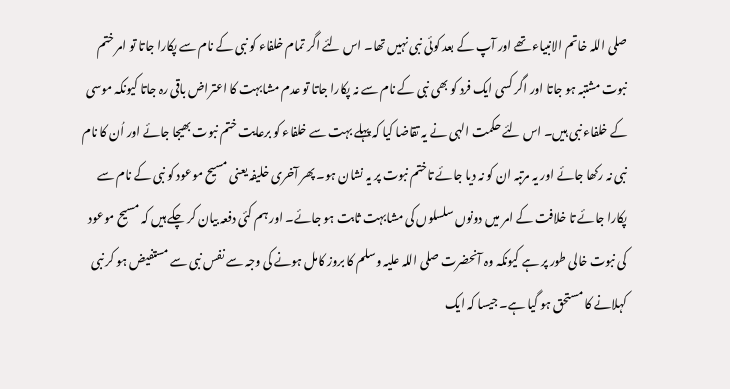صلی اللہ خاتم الانبیاء تھے اور آپ کے بعد کوئی نبی نہیں تھا۔ اس لئے اگر تمام خلفاء کو نبی کے نام سے پکارا جاتا تو امر ختم نبوت مشتبہ ہو جاتا اور اگر کسی ایک فرد کو بھی نبی کے نام سے نہ پکارا جاتا تو عدم مشابہت کا اعتراض باقی رہ جاتا کیونکہ موسی کے خلفاء نبی ہیں۔ اس لئے حکمت الہی نے یہ تقاضا کیا کہ پہلے بہت سے خلفاء کو برعایت ختم نبوت بھیجا جائے اور اُن کا نام نبی نہ رکھا جائے اور یہ مرتبہ ان کو نہ دیا جائے تاختم نبوت پر یہ نشان ہو۔ پھر آخری خلیفہ یعنی مسیح موعود کو نبی کے نام سے پکارا جائے تا خلافت کے امر میں دونوں سلسلوں کی مشابہت ثابت ہو جائے۔ اور ہم کئی دفعہ بیان کر چکے ہیں کہ مسیح موعود کی نبوت خالی طور پر ہے کیونکہ وہ آنحضرت صلی اللہ علیہ وسلم کا بروز کامل ہونے کی وجہ سے نفس نبی سے مستفیض ہو کر نبی کہلانے کا مستحق ہو گیا ہے۔ جیسا کہ ایک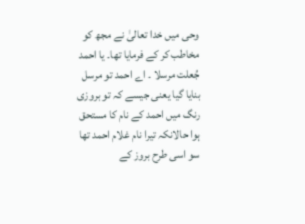وحی میں خدا تعالیٰ نے مجھ کو مخاطب کر کے فرمایا تھا۔ یا احمد جُعلت مرسلا ۔ اے احمد تو مرسل بنایا گیا یعنی جیسے کہ تو بروزی رنگ میں احمد کے نام کا مستحق ہوا حالانکہ تیرا نام غلام احمد تھا سو اسی طرح بروز کے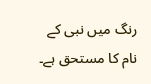رنگ میں نبی کے نام کا مستحق ہے۔